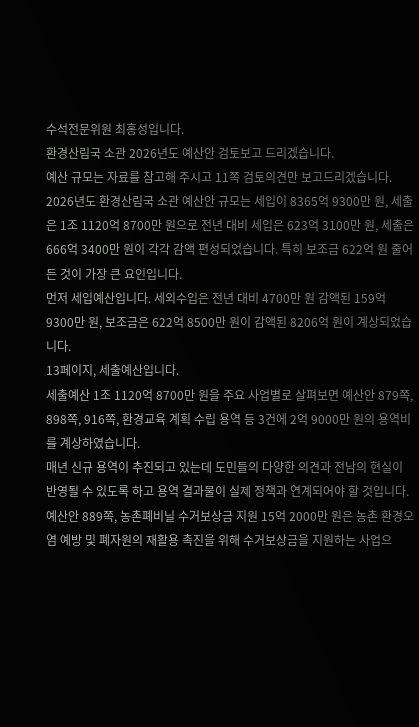수석전문위원 최홍성입니다.
환경산림국 소관 2026년도 예산안 검토보고 드리겠습니다.
예산 규모는 자료를 참고해 주시고 11쪽 검토의견만 보고드리겠습니다.
2026년도 환경산림국 소관 예산안 규모는 세입이 8365억 9300만 원, 세출은 1조 1120억 8700만 원으로 전년 대비 세입은 623억 3100만 원, 세출은 666억 3400만 원이 각각 감액 편성되었습니다. 특히 보조금 622억 원 줄어든 것이 가장 큰 요인입니다.
먼저 세입예산입니다. 세외수입은 전년 대비 4700만 원 감액된 159억 9300만 원, 보조금은 622억 8500만 원이 감액된 8206억 원이 계상되었습니다.
13페이지, 세출예산입니다.
세출예산 1조 1120억 8700만 원을 주요 사업별로 살펴보면 예산안 879쪽, 898쪽, 916쪽, 환경교육 계획 수립 용역 등 3건에 2억 9000만 원의 용역비를 계상하였습니다.
매년 신규 용역이 추진되고 있는데 도민들의 다양한 의견과 전남의 현실이 반영될 수 있도록 하고 용역 결과물이 실제 정책과 연계되어야 할 것입니다.
예산안 889쪽, 농촌폐비닐 수거보상금 지원 15억 2000만 원은 농촌 환경오염 예방 및 폐자원의 재활용 촉진을 위해 수거보상금을 지원하는 사업으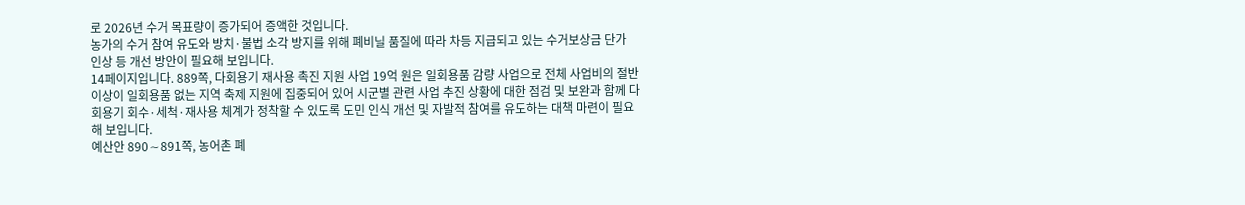로 2026년 수거 목표량이 증가되어 증액한 것입니다.
농가의 수거 참여 유도와 방치·불법 소각 방지를 위해 폐비닐 품질에 따라 차등 지급되고 있는 수거보상금 단가 인상 등 개선 방안이 필요해 보입니다.
14페이지입니다. 889쪽, 다회용기 재사용 촉진 지원 사업 19억 원은 일회용품 감량 사업으로 전체 사업비의 절반 이상이 일회용품 없는 지역 축제 지원에 집중되어 있어 시군별 관련 사업 추진 상황에 대한 점검 및 보완과 함께 다회용기 회수·세척·재사용 체계가 정착할 수 있도록 도민 인식 개선 및 자발적 참여를 유도하는 대책 마련이 필요해 보입니다.
예산안 890∼891쪽, 농어촌 폐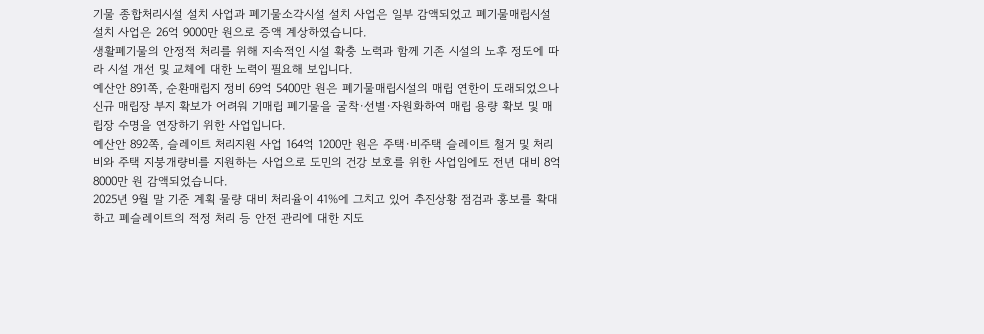기물 종합처리시설 설치 사업과 폐기물소각시설 설치 사업은 일부 감액되었고 폐기물매립시설 설치 사업은 26억 9000만 원으로 증액 계상하였습니다.
생활폐기물의 안정적 처리를 위해 지속적인 시설 확충 노력과 함께 기존 시설의 노후 정도에 따라 시설 개선 및 교체에 대한 노력이 필요해 보입니다.
예산안 891쪽, 순환매립지 정비 69억 5400만 원은 폐기물매립시설의 매립 연한이 도래되었으나 신규 매립장 부지 확보가 어려워 기매립 폐기물을 굴착·선별·자원화하여 매립 용량 확보 및 매립장 수명을 연장하기 위한 사업입니다.
예산안 892쪽, 슬레이트 처리지원 사업 164억 1200만 원은 주택·비주택 슬레이트 철거 및 처리비와 주택 지붕개량비를 지원하는 사업으로 도민의 건강 보호를 위한 사업임에도 전년 대비 8억 8000만 원 감액되었습니다.
2025년 9월 말 기준 계획 물량 대비 처리율이 41%에 그치고 있어 추진상황 점검과 홍보를 확대하고 폐슬레이트의 적정 처리 등 안전 관리에 대한 지도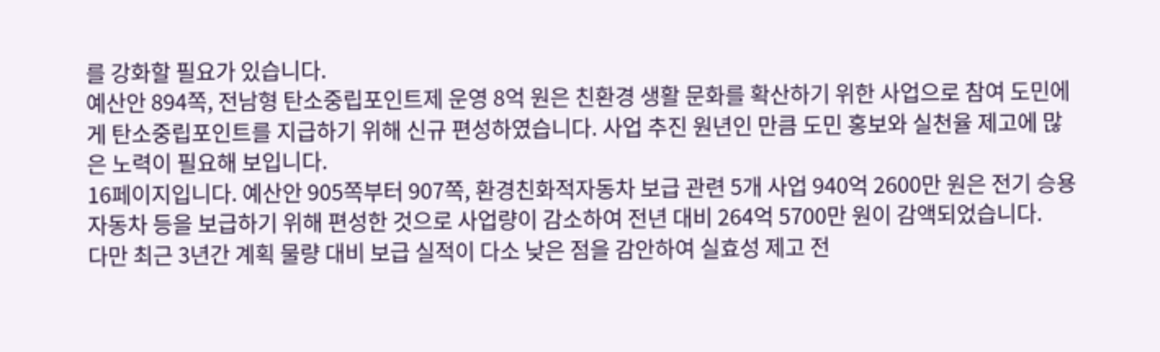를 강화할 필요가 있습니다.
예산안 894쪽, 전남형 탄소중립포인트제 운영 8억 원은 친환경 생활 문화를 확산하기 위한 사업으로 참여 도민에게 탄소중립포인트를 지급하기 위해 신규 편성하였습니다. 사업 추진 원년인 만큼 도민 홍보와 실천율 제고에 많은 노력이 필요해 보입니다.
16페이지입니다. 예산안 905쪽부터 907쪽, 환경친화적자동차 보급 관련 5개 사업 940억 2600만 원은 전기 승용 자동차 등을 보급하기 위해 편성한 것으로 사업량이 감소하여 전년 대비 264억 5700만 원이 감액되었습니다.
다만 최근 3년간 계획 물량 대비 보급 실적이 다소 낮은 점을 감안하여 실효성 제고 전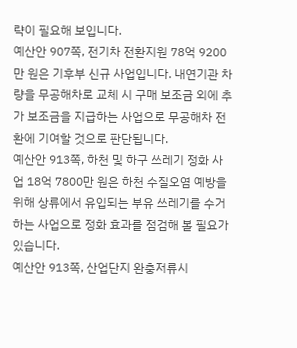략이 필요해 보입니다.
예산안 907쪽, 전기차 전환지원 78억 9200만 원은 기후부 신규 사업입니다. 내연기관 차량을 무공해차로 교체 시 구매 보조금 외에 추가 보조금을 지급하는 사업으로 무공해차 전환에 기여할 것으로 판단됩니다.
예산안 913쪽, 하천 및 하구 쓰레기 정화 사업 18억 7800만 원은 하천 수질오염 예방을 위해 상류에서 유입되는 부유 쓰레기를 수거하는 사업으로 정화 효과를 점검해 볼 필요가 있습니다.
예산안 913쪽, 산업단지 완충저류시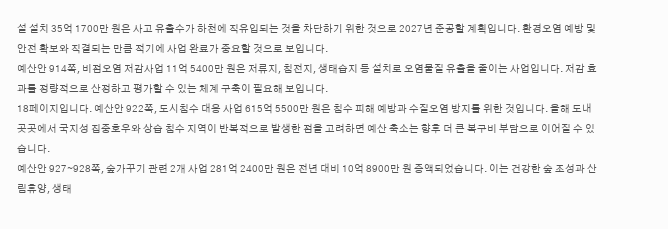설 설치 35억 1700만 원은 사고 유출수가 하천에 직유입되는 것을 차단하기 위한 것으로 2027년 준공할 계획입니다. 환경오염 예방 및 안전 확보와 직결되는 만큼 적기에 사업 완료가 중요할 것으로 보입니다.
예산안 914쪽, 비점오염 저감사업 11억 5400만 원은 저류지, 침전지, 생태습지 등 설치로 오염물질 유출을 줄이는 사업입니다. 저감 효과를 정량적으로 산정하고 평가할 수 있는 체계 구축이 필요해 보입니다.
18페이지입니다. 예산안 922쪽, 도시침수 대응 사업 615억 5500만 원은 침수 피해 예방과 수질오염 방지를 위한 것입니다. 올해 도내 곳곳에서 국지성 집중호우와 상습 침수 지역이 반복적으로 발생한 점을 고려하면 예산 축소는 향후 더 큰 복구비 부담으로 이어질 수 있습니다.
예산안 927∼928쪽, 숲가꾸기 관련 2개 사업 281억 2400만 원은 전년 대비 10억 8900만 원 증액되었습니다. 이는 건강한 숲 조성과 산림휴양, 생태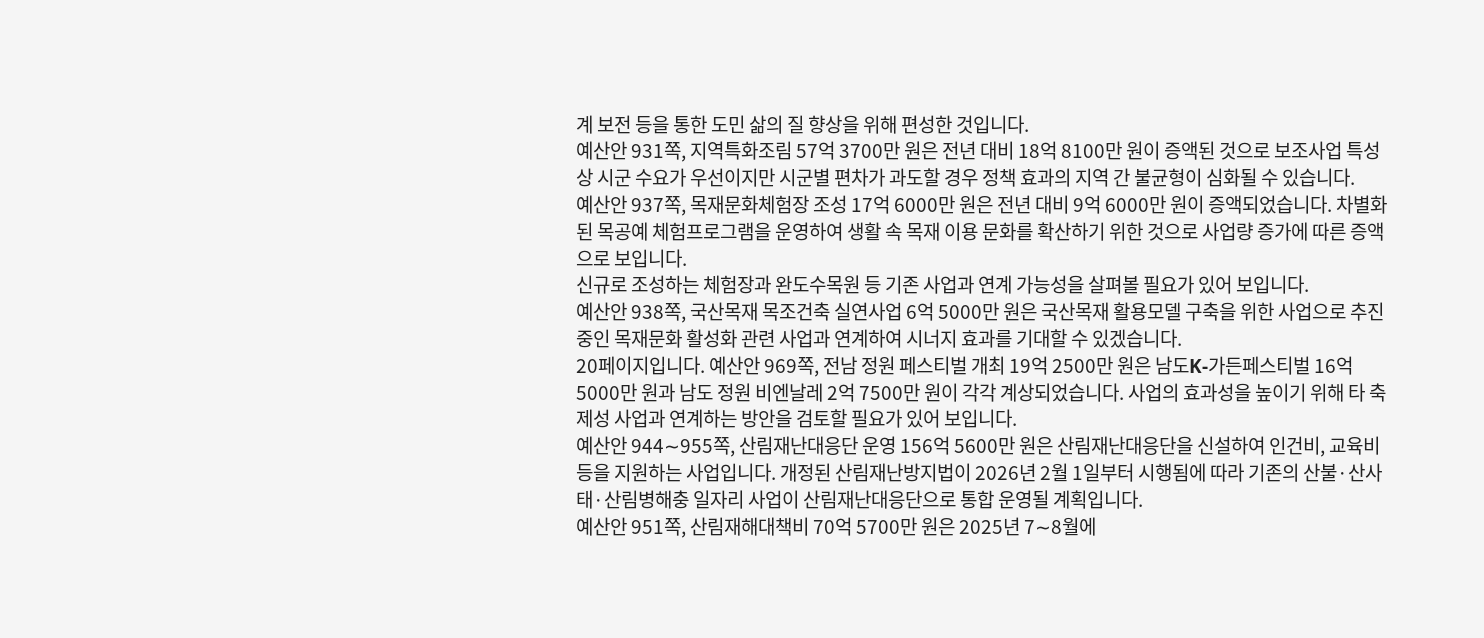계 보전 등을 통한 도민 삶의 질 향상을 위해 편성한 것입니다.
예산안 931쪽, 지역특화조림 57억 3700만 원은 전년 대비 18억 8100만 원이 증액된 것으로 보조사업 특성상 시군 수요가 우선이지만 시군별 편차가 과도할 경우 정책 효과의 지역 간 불균형이 심화될 수 있습니다.
예산안 937쪽, 목재문화체험장 조성 17억 6000만 원은 전년 대비 9억 6000만 원이 증액되었습니다. 차별화된 목공예 체험프로그램을 운영하여 생활 속 목재 이용 문화를 확산하기 위한 것으로 사업량 증가에 따른 증액으로 보입니다.
신규로 조성하는 체험장과 완도수목원 등 기존 사업과 연계 가능성을 살펴볼 필요가 있어 보입니다.
예산안 938쪽, 국산목재 목조건축 실연사업 6억 5000만 원은 국산목재 활용모델 구축을 위한 사업으로 추진 중인 목재문화 활성화 관련 사업과 연계하여 시너지 효과를 기대할 수 있겠습니다.
20페이지입니다. 예산안 969쪽, 전남 정원 페스티벌 개최 19억 2500만 원은 남도K-가든페스티벌 16억 5000만 원과 남도 정원 비엔날레 2억 7500만 원이 각각 계상되었습니다. 사업의 효과성을 높이기 위해 타 축제성 사업과 연계하는 방안을 검토할 필요가 있어 보입니다.
예산안 944∼955쪽, 산림재난대응단 운영 156억 5600만 원은 산림재난대응단을 신설하여 인건비, 교육비 등을 지원하는 사업입니다. 개정된 산림재난방지법이 2026년 2월 1일부터 시행됨에 따라 기존의 산불·산사태·산림병해충 일자리 사업이 산림재난대응단으로 통합 운영될 계획입니다.
예산안 951쪽, 산림재해대책비 70억 5700만 원은 2025년 7∼8월에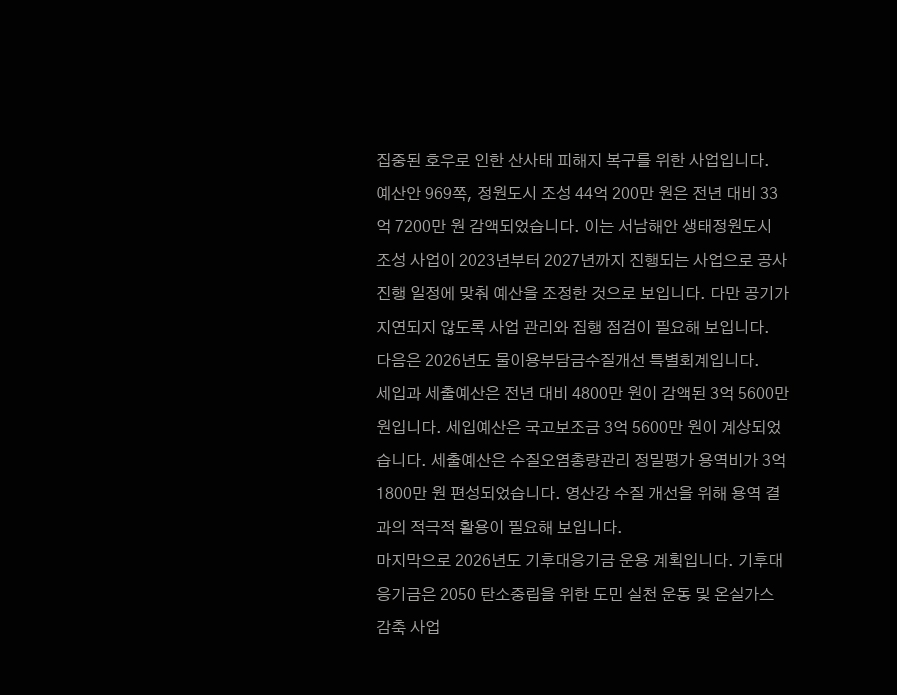집중된 호우로 인한 산사태 피해지 복구를 위한 사업입니다.
예산안 969쪽, 정원도시 조성 44억 200만 원은 전년 대비 33억 7200만 원 감액되었습니다. 이는 서남해안 생태정원도시 조성 사업이 2023년부터 2027년까지 진행되는 사업으로 공사 진행 일정에 맞춰 예산을 조정한 것으로 보입니다. 다만 공기가 지연되지 않도록 사업 관리와 집행 점검이 필요해 보입니다.
다음은 2026년도 물이용부담금수질개선 특별회계입니다.
세입과 세출예산은 전년 대비 4800만 원이 감액된 3억 5600만 원입니다. 세입예산은 국고보조금 3억 5600만 원이 계상되었습니다. 세출예산은 수질오염총량관리 정밀평가 용역비가 3억 1800만 원 편성되었습니다. 영산강 수질 개선을 위해 용역 결과의 적극적 활용이 필요해 보입니다.
마지막으로 2026년도 기후대응기금 운용 계획입니다. 기후대응기금은 2050 탄소중립을 위한 도민 실천 운동 및 온실가스 감축 사업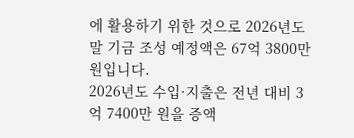에 활용하기 위한 것으로 2026년도 말 기금 조성 예정액은 67억 3800만 원입니다.
2026년도 수입·지출은 전년 대비 3억 7400만 원을 증액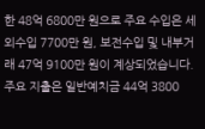한 48억 6800만 원으로 주요 수입은 세외수입 7700만 원, 보전수입 및 내부거래 47억 9100만 원이 계상되었습니다.
주요 지출은 일반예치금 44억 3800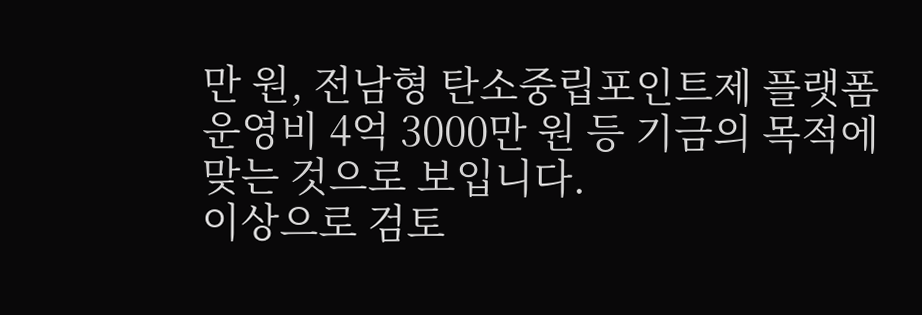만 원, 전남형 탄소중립포인트제 플랫폼 운영비 4억 3000만 원 등 기금의 목적에 맞는 것으로 보입니다.
이상으로 검토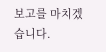보고를 마치겠습니다.